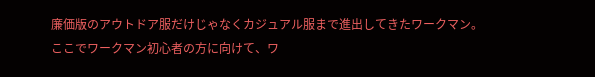廉価版のアウトドア服だけじゃなくカジュアル服まで進出してきたワークマン。
ここでワークマン初心者の方に向けて、ワ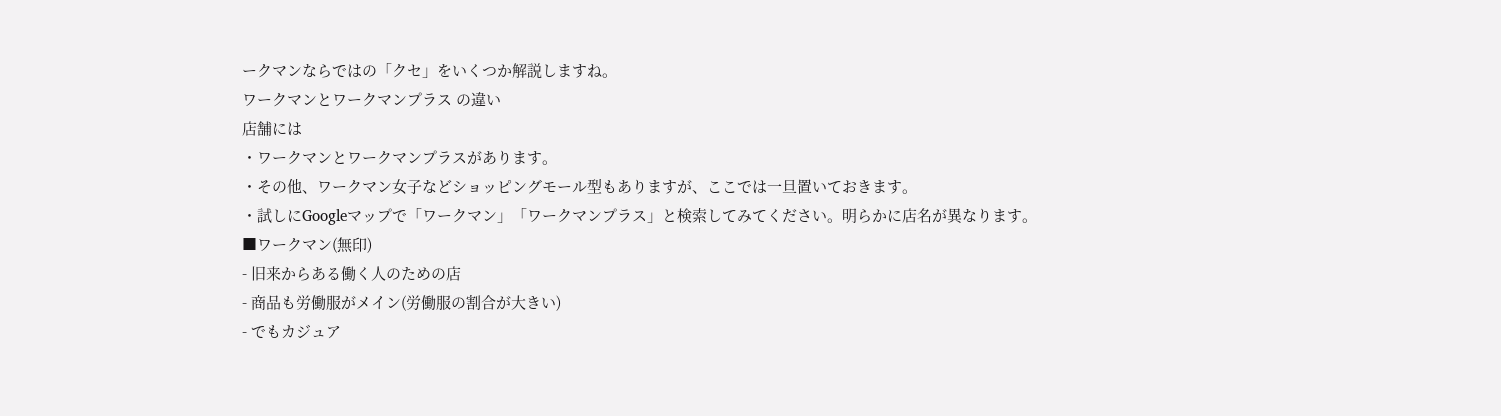ークマンならではの「クセ」をいくつか解説しますね。
ワークマンとワークマンプラス の違い
店舗には
・ワークマンとワークマンプラスがあります。
・その他、ワークマン女子などショッピングモール型もありますが、ここでは一旦置いておきます。
・試しにGoogleマップで「ワークマン」「ワークマンプラス」と検索してみてください。明らかに店名が異なります。
■ワークマン(無印)
- 旧来からある働く人のための店
- 商品も労働服がメイン(労働服の割合が大きい)
- でもカジュア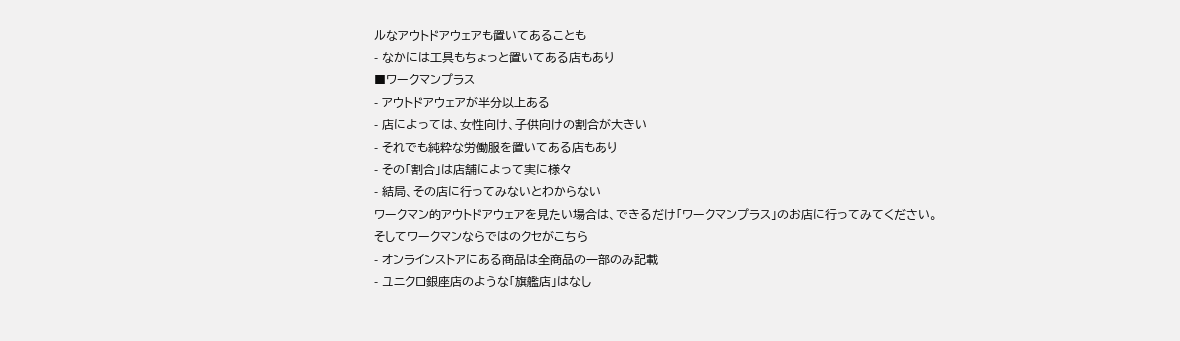ルなアウトドアウェアも置いてあることも
- なかには工具もちょっと置いてある店もあり
■ワークマンプラス
- アウトドアウェアが半分以上ある
- 店によっては、女性向け、子供向けの割合が大きい
- それでも純粋な労働服を置いてある店もあり
- その「割合」は店舗によって実に様々
- 結局、その店に行ってみないとわからない
ワークマン的アウトドアウェアを見たい場合は、できるだけ「ワークマンプラス」のお店に行ってみてください。
そしてワークマンならではのクセがこちら
- オンラインストアにある商品は全商品の一部のみ記載
- ユニクロ銀座店のような「旗艦店」はなし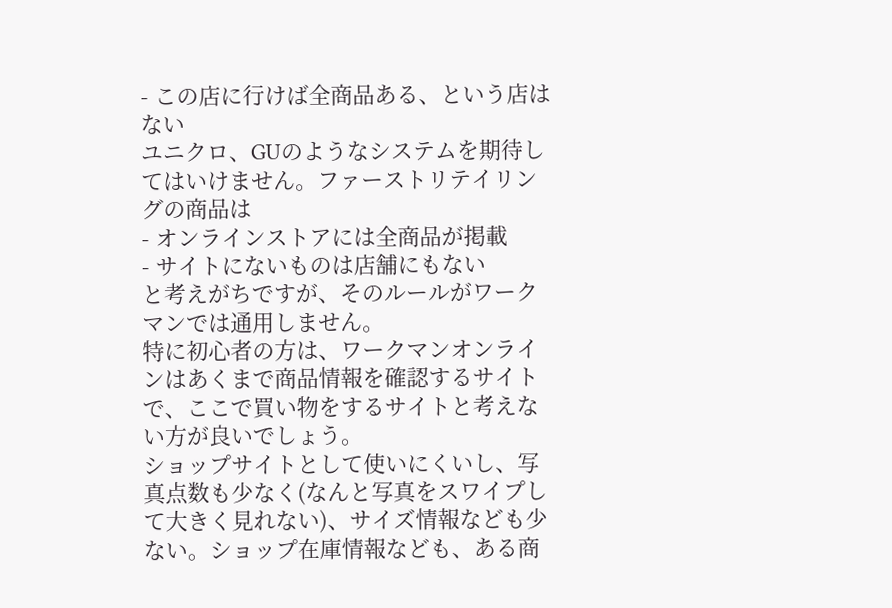- この店に行けば全商品ある、という店はない
ユニクロ、GUのようなシステムを期待してはいけません。ファーストリテイリングの商品は
- オンラインストアには全商品が掲載
- サイトにないものは店舗にもない
と考えがちですが、そのルールがワークマンでは通用しません。
特に初心者の方は、ワークマンオンラインはあくまで商品情報を確認するサイトで、ここで買い物をするサイトと考えない方が良いでしょう。
ショップサイトとして使いにくいし、写真点数も少なく(なんと写真をスワイプして大きく見れない)、サイズ情報なども少ない。ショップ在庫情報なども、ある商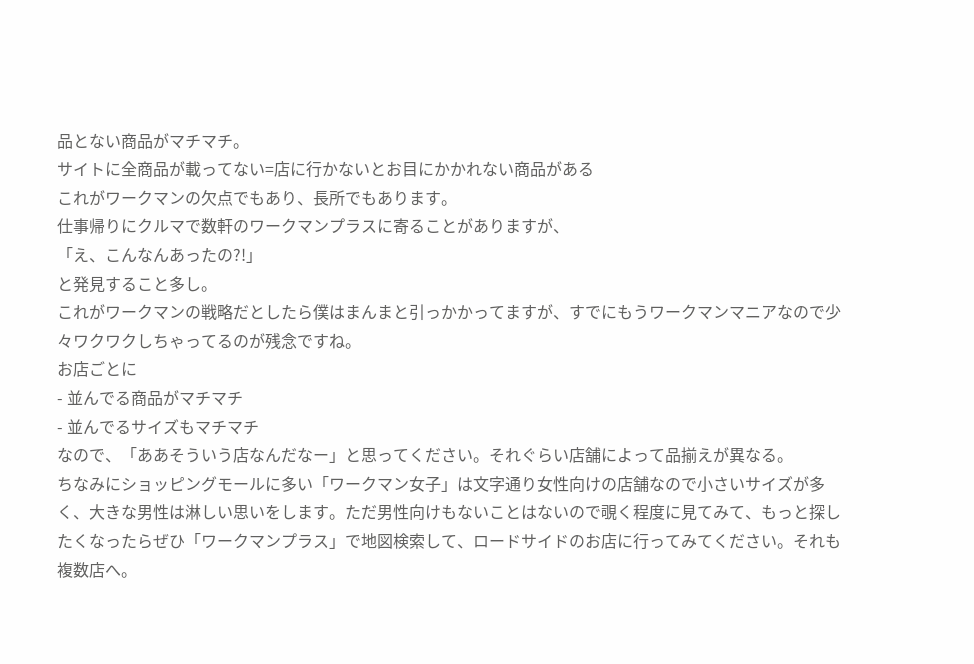品とない商品がマチマチ。
サイトに全商品が載ってない=店に行かないとお目にかかれない商品がある
これがワークマンの欠点でもあり、長所でもあります。
仕事帰りにクルマで数軒のワークマンプラスに寄ることがありますが、
「え、こんなんあったの?!」
と発見すること多し。
これがワークマンの戦略だとしたら僕はまんまと引っかかってますが、すでにもうワークマンマニアなので少々ワクワクしちゃってるのが残念ですね。
お店ごとに
- 並んでる商品がマチマチ
- 並んでるサイズもマチマチ
なので、「ああそういう店なんだなー」と思ってください。それぐらい店舗によって品揃えが異なる。
ちなみにショッピングモールに多い「ワークマン女子」は文字通り女性向けの店舗なので小さいサイズが多く、大きな男性は淋しい思いをします。ただ男性向けもないことはないので覗く程度に見てみて、もっと探したくなったらぜひ「ワークマンプラス」で地図検索して、ロードサイドのお店に行ってみてください。それも複数店へ。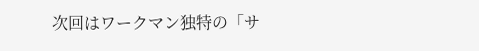次回はワークマン独特の「サ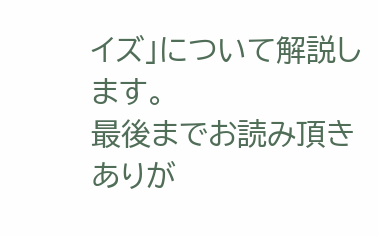イズ」について解説します。
最後までお読み頂きありが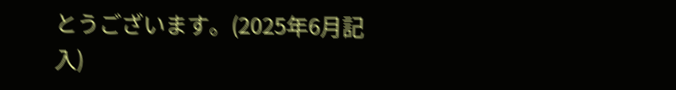とうございます。(2025年6月記入)